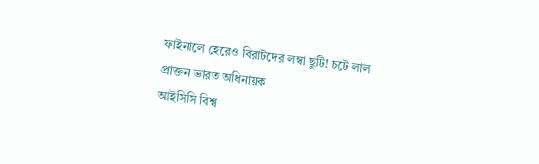ফাইনালে হেরেও বিরাটদের লম্বা ছুটি! চটে লাল প্রাক্তন ভারত অধিনায়ক
আইসিসি বিশ্ব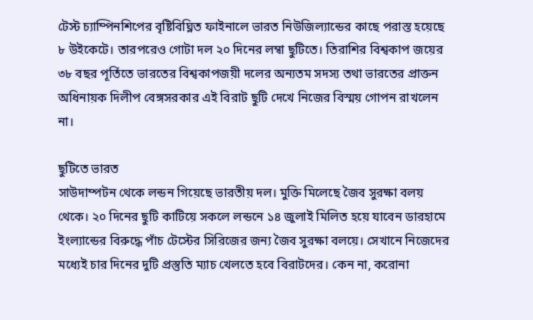টেস্ট চ্যাম্পিনশিপের বৃষ্টিবিঘ্নিত ফাইনালে ভারত নিউজিল্যান্ডের কাছে পরাস্ত হয়েছে ৮ উইকেটে। তারপরেও গোটা দল ২০ দিনের লম্বা ছুটিতে। তিরাশির বিশ্বকাপ জয়ের ৩৮ বছর পূর্তিতে ভারতের বিশ্বকাপজয়ী দলের অন্যতম সদস্য তথা ভারতের প্রাক্তন অধিনায়ক দিলীপ বেঙ্গসরকার এই বিরাট ছুটি দেখে নিজের বিস্ময় গোপন রাখলেন না।

ছুটিতে ভারত
সাউদাম্পটন থেকে লন্ডন গিয়েছে ভারতীয় দল। মুক্তি মিলেছে জৈব সুরক্ষা বলয় থেকে। ২০ দিনের ছুটি কাটিয়ে সকলে লন্ডনে ১৪ জুলাই মিলিত হয়ে যাবেন ডারহামে ইংল্যান্ডের বিরুদ্ধে পাঁচ টেস্টের সিরিজের জন্য জৈব সুরক্ষা বলয়ে। সেখানে নিজেদের মধ্যেই চার দিনের দুটি প্রস্তুতি ম্যাচ খেলতে হবে বিরাটদের। কেন না, করোনা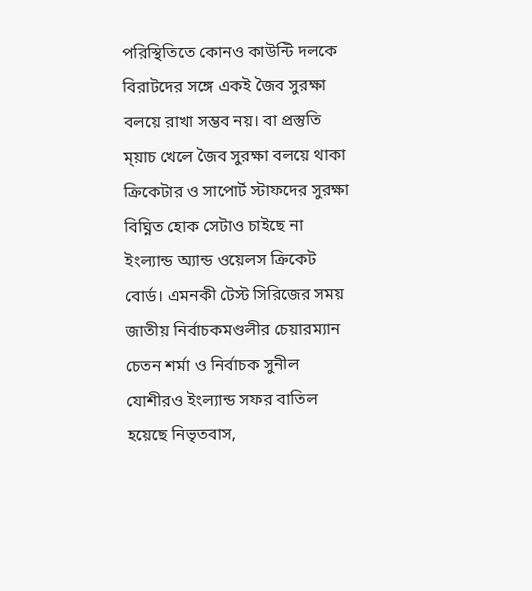পরিস্থিতিতে কোনও কাউন্টি দলকে বিরাটদের সঙ্গে একই জৈব সুরক্ষা বলয়ে রাখা সম্ভব নয়। বা প্রস্তুতি ম্য়াচ খেলে জৈব সুরক্ষা বলয়ে থাকা ক্রিকেটার ও সাপোর্ট স্টাফদের সুরক্ষা বিঘ্নিত হোক সেটাও চাইছে না ইংল্যান্ড অ্যান্ড ওয়েলস ক্রিকেট বোর্ড। এমনকী টেস্ট সিরিজের সময় জাতীয় নির্বাচকমণ্ডলীর চেয়ারম্যান চেতন শর্মা ও নির্বাচক সুনীল যোশীরও ইংল্যান্ড সফর বাতিল হয়েছে নিভৃতবাস,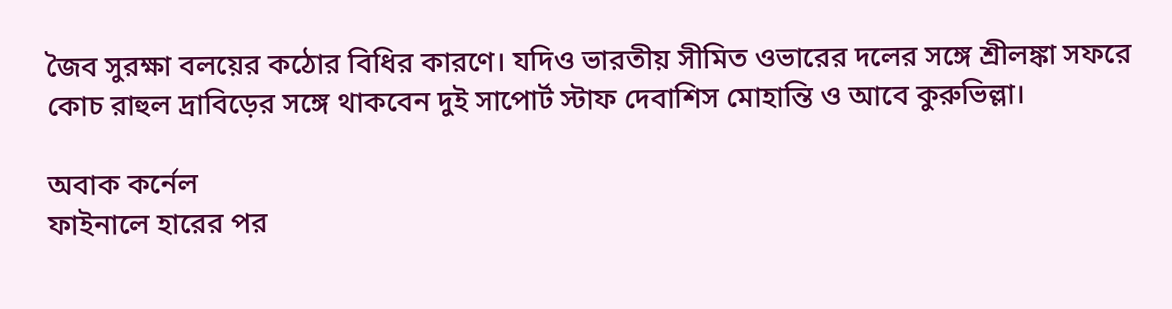জৈব সুরক্ষা বলয়ের কঠোর বিধির কারণে। যদিও ভারতীয় সীমিত ওভারের দলের সঙ্গে শ্রীলঙ্কা সফরে কোচ রাহুল দ্রাবিড়ের সঙ্গে থাকবেন দুই সাপোর্ট স্টাফ দেবাশিস মোহান্তি ও আবে কুরুভিল্লা।

অবাক কর্নেল
ফাইনালে হারের পর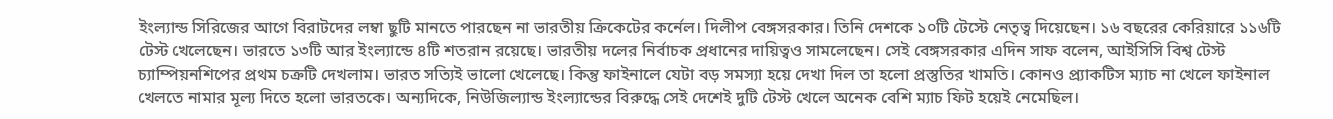ইংল্যান্ড সিরিজের আগে বিরাটদের লম্বা ছুটি মানতে পারছেন না ভারতীয় ক্রিকেটের কর্নেল। দিলীপ বেঙ্গসরকার। তিনি দেশকে ১০টি টেস্টে নেতৃত্ব দিয়েছেন। ১৬ বছরের কেরিয়ারে ১১৬টি টেস্ট খেলেছেন। ভারতে ১৩টি আর ইংল্যান্ডে ৪টি শতরান রয়েছে। ভারতীয় দলের নির্বাচক প্রধানের দায়িত্বও সামলেছেন। সেই বেঙ্গসরকার এদিন সাফ বলেন, আইসিসি বিশ্ব টেস্ট চ্যাম্পিয়নশিপের প্রথম চক্রটি দেখলাম। ভারত সত্যিই ভালো খেলেছে। কিন্তু ফাইনালে যেটা বড় সমস্যা হয়ে দেখা দিল তা হলো প্রস্তুতির খামতি। কোনও প্র্যাকটিস ম্যাচ না খেলে ফাইনাল খেলতে নামার মূল্য দিতে হলো ভারতকে। অন্যদিকে, নিউজিল্যান্ড ইংল্যান্ডের বিরুদ্ধে সেই দেশেই দুটি টেস্ট খেলে অনেক বেশি ম্যাচ ফিট হয়েই নেমেছিল।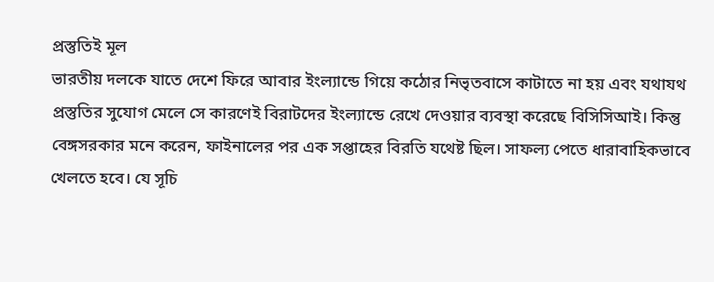প্রস্তুতিই মূল
ভারতীয় দলকে যাতে দেশে ফিরে আবার ইংল্যান্ডে গিয়ে কঠোর নিভৃতবাসে কাটাতে না হয় এবং যথাযথ প্রস্তুতির সুযোগ মেলে সে কারণেই বিরাটদের ইংল্যান্ডে রেখে দেওয়ার ব্যবস্থা করেছে বিসিসিআই। কিন্তু বেঙ্গসরকার মনে করেন, ফাইনালের পর এক সপ্তাহের বিরতি যথেষ্ট ছিল। সাফল্য পেতে ধারাবাহিকভাবে খেলতে হবে। যে সূচি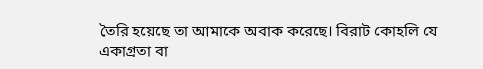তৈরি হয়েছে তা আমাকে অবাক করেছে। বিরাট কোহলি যে একাগ্রতা বা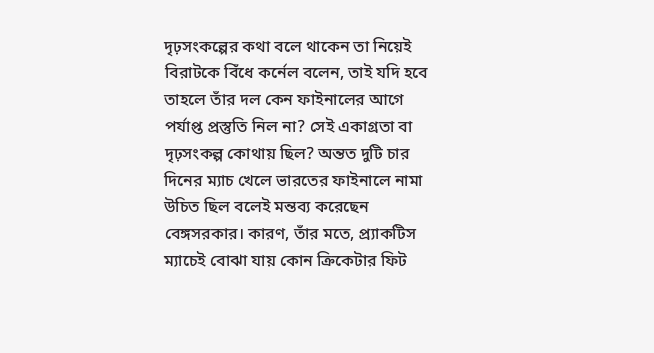দৃঢ়সংকল্পের কথা বলে থাকেন তা নিয়েই বিরাটকে বিঁধে কর্নেল বলেন, তাই যদি হবে তাহলে তাঁর দল কেন ফাইনালের আগে পর্যাপ্ত প্রস্তুতি নিল না? সেই একাগ্রতা বা দৃঢ়সংকল্প কোথায় ছিল? অন্তত দুটি চার দিনের ম্যাচ খেলে ভারতের ফাইনালে নামা উচিত ছিল বলেই মন্তব্য করেছেন বেঙ্গসরকার। কারণ, তাঁর মতে, প্র্যাকটিস ম্যাচেই বোঝা যায় কোন ক্রিকেটার ফিট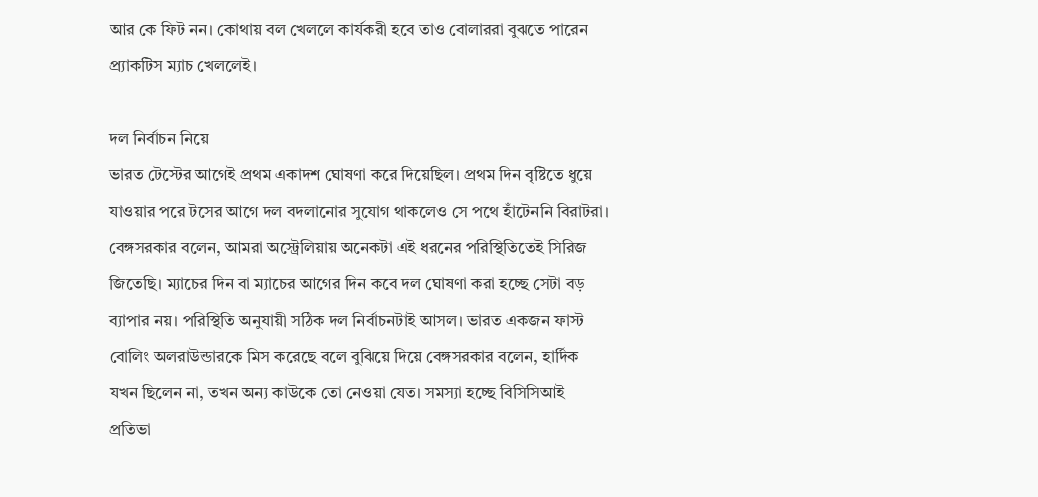আর কে ফিট নন। কোথায় বল খেললে কার্যকরী হবে তাও বোলাররা বুঝতে পারেন প্র্যাকটিস ম্যাচ খেললেই।

দল নির্বাচন নিয়ে
ভারত টেস্টের আগেই প্রথম একাদশ ঘোষণা করে দিয়েছিল। প্রথম দিন বৃষ্টিতে ধুয়ে যাওয়ার পরে টসের আগে দল বদলানোর সুযোগ থাকলেও সে পথে হাঁটেননি বিরাটরা। বেঙ্গসরকার বলেন, আমরা অস্ট্রেলিয়ায় অনেকটা এই ধরনের পরিস্থিতিতেই সিরিজ জিতেছি। ম্যাচের দিন বা ম্যাচের আগের দিন কবে দল ঘোষণা করা হচ্ছে সেটা বড় ব্যাপার নয়। পরিস্থিতি অনুযায়ী সঠিক দল নির্বাচনটাই আসল। ভারত একজন ফাস্ট বোলিং অলরাউন্ডারকে মিস করেছে বলে বুঝিয়ে দিয়ে বেঙ্গসরকার বলেন, হার্দিক যখন ছিলেন না, তখন অন্য কাউকে তো নেওয়া যেত। সমস্যা হচ্ছে বিসিসিআই প্রতিভা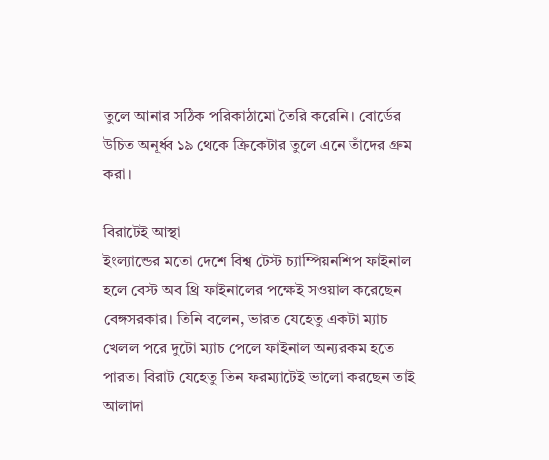তুলে আনার সঠিক পরিকাঠামো তৈরি করেনি। বোর্ডের উচিত অনূর্ধ্ব ১৯ থেকে ক্রিকেটার তুলে এনে তাঁদের গ্রুম করা।

বিরাটেই আস্থা
ইংল্যান্ডের মতো দেশে বিশ্ব টেস্ট চ্যাম্পিয়নশিপ ফাইনাল হলে বেস্ট অব থ্রি ফাইনালের পক্ষেই সওয়াল করেছেন বেঙ্গসরকার। তিনি বলেন, ভারত যেহেতু একটা ম্যাচ খেলল পরে দুটো ম্যাচ পেলে ফাইনাল অন্যরকম হতে পারত। বিরাট যেহেতু তিন ফরম্যাটেই ভালো করছেন তাই আলাদা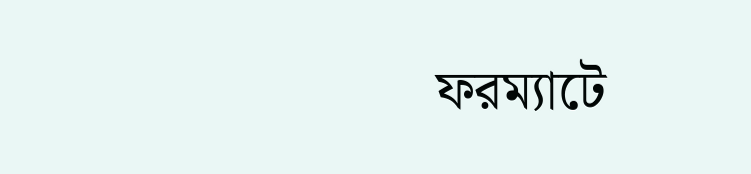ফরম্যাটে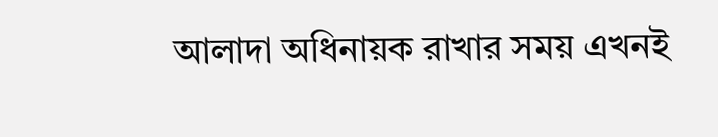আলাদা অধিনায়ক রাখার সময় এখনই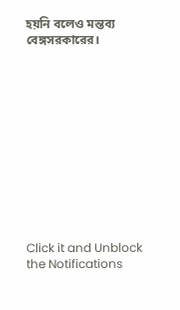হয়নি বলেও মন্তব্য বেঙ্গসরকারের।












Click it and Unblock the Notifications